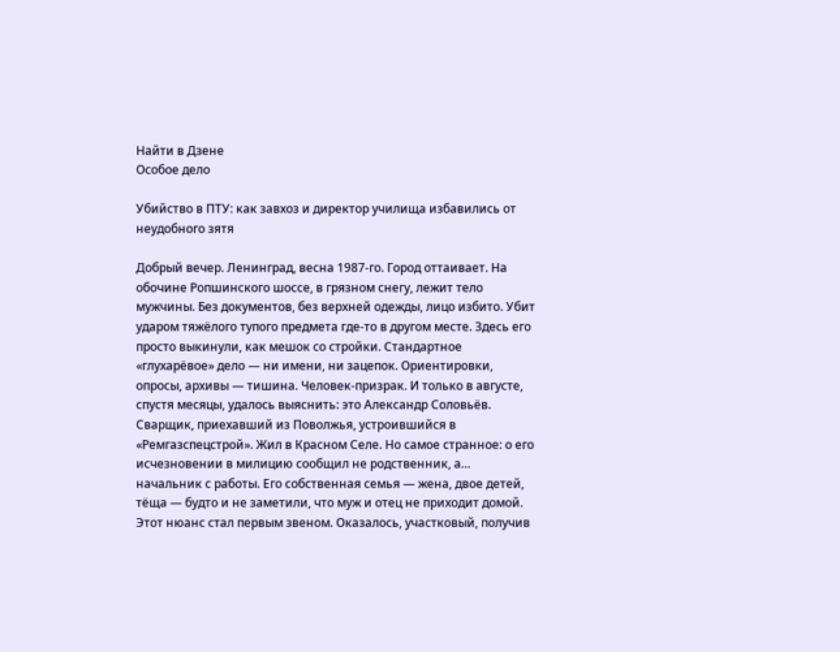Найти в Дзене
Особое дело

Убийство в ПТУ: как завхоз и директор училища избавились от неудобного зятя

Добрый вечер. Ленинград, весна 1987-го. Город оттаивает. На обочине Ропшинского шоссе, в грязном снегу, лежит тело мужчины. Без документов, без верхней одежды, лицо избито. Убит ударом тяжёлого тупого предмета где-то в другом месте. Здесь его просто выкинули, как мешок со стройки. Стандартное «глухарёвое» дело — ни имени, ни зацепок. Ориентировки, опросы, архивы — тишина. Человек-призрак. И только в августе, спустя месяцы, удалось выяснить: это Александр Соловьёв. Сварщик, приехавший из Поволжья, устроившийся в «Ремгазспецстрой». Жил в Красном Селе. Но самое странное: о его исчезновении в милицию сообщил не родственник, а… начальник с работы. Его собственная семья — жена, двое детей, тёща — будто и не заметили, что муж и отец не приходит домой. Этот нюанс стал первым звеном. Оказалось, участковый, получив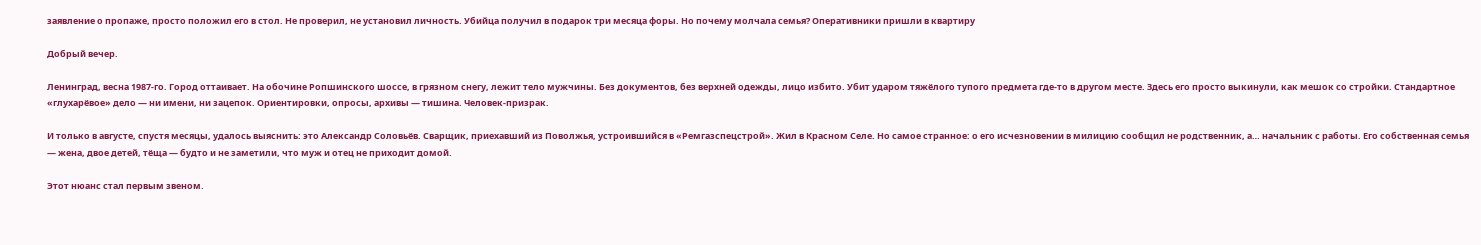заявление о пропаже, просто положил его в стол. Не проверил, не установил личность. Убийца получил в подарок три месяца форы. Но почему молчала семья? Оперативники пришли в квартиру

Добрый вечер.

Ленинград, весна 1987-го. Город оттаивает. На обочине Ропшинского шоссе, в грязном снегу, лежит тело мужчины. Без документов, без верхней одежды, лицо избито. Убит ударом тяжёлого тупого предмета где-то в другом месте. Здесь его просто выкинули, как мешок со стройки. Стандартное «глухарёвое» дело — ни имени, ни зацепок. Ориентировки, опросы, архивы — тишина. Человек-призрак.

И только в августе, спустя месяцы, удалось выяснить: это Александр Соловьёв. Сварщик, приехавший из Поволжья, устроившийся в «Ремгазспецстрой». Жил в Красном Селе. Но самое странное: о его исчезновении в милицию сообщил не родственник, а… начальник с работы. Его собственная семья — жена, двое детей, тёща — будто и не заметили, что муж и отец не приходит домой.

Этот нюанс стал первым звеном.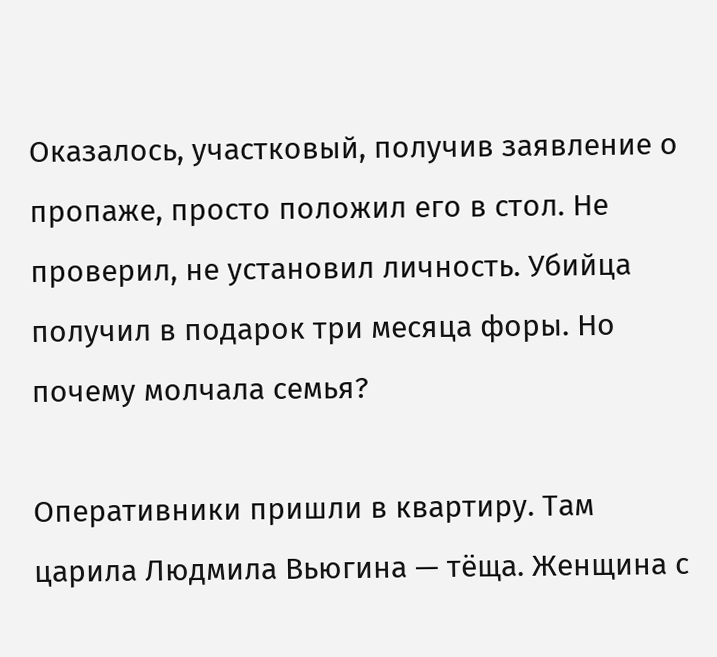Оказалось, участковый, получив заявление о пропаже, просто положил его в стол. Не проверил, не установил личность. Убийца получил в подарок три месяца форы. Но почему молчала семья?

Оперативники пришли в квартиру. Там царила Людмила Вьюгина — тёща. Женщина с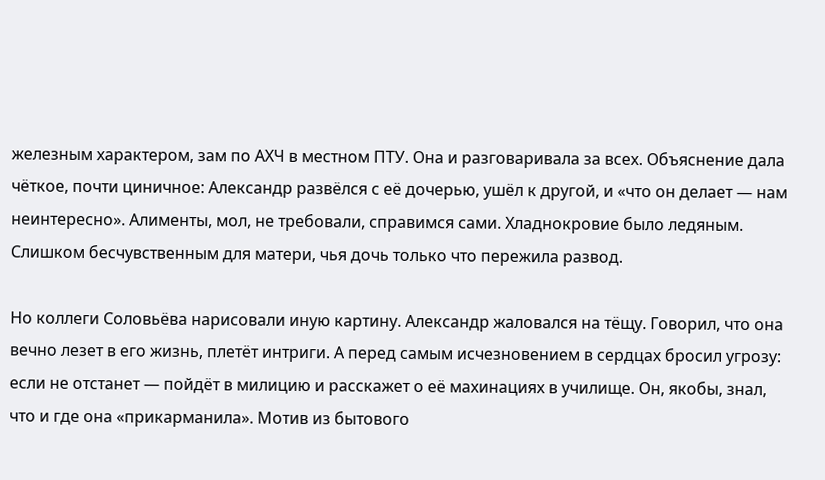железным характером, зам по АХЧ в местном ПТУ. Она и разговаривала за всех. Объяснение дала чёткое, почти циничное: Александр развёлся с её дочерью, ушёл к другой, и «что он делает — нам неинтересно». Алименты, мол, не требовали, справимся сами. Хладнокровие было ледяным. Слишком бесчувственным для матери, чья дочь только что пережила развод.

Но коллеги Соловьёва нарисовали иную картину. Александр жаловался на тёщу. Говорил, что она вечно лезет в его жизнь, плетёт интриги. А перед самым исчезновением в сердцах бросил угрозу: если не отстанет — пойдёт в милицию и расскажет о её махинациях в училище. Он, якобы, знал, что и где она «прикарманила». Мотив из бытового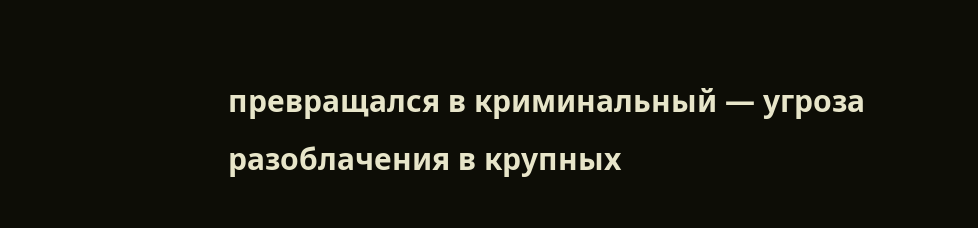превращался в криминальный — угроза разоблачения в крупных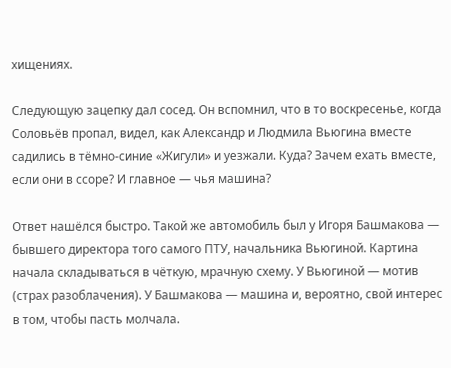хищениях.

Следующую зацепку дал сосед. Он вспомнил, что в то воскресенье, когда Соловьёв пропал, видел, как Александр и Людмила Вьюгина вместе садились в тёмно-синие «Жигули» и уезжали. Куда? Зачем ехать вместе, если они в ссоре? И главное — чья машина?

Ответ нашёлся быстро. Такой же автомобиль был у Игоря Башмакова — бывшего директора того самого ПТУ, начальника Вьюгиной. Картина начала складываться в чёткую, мрачную схему. У Вьюгиной — мотив (страх разоблачения). У Башмакова — машина и, вероятно, свой интерес в том, чтобы пасть молчала.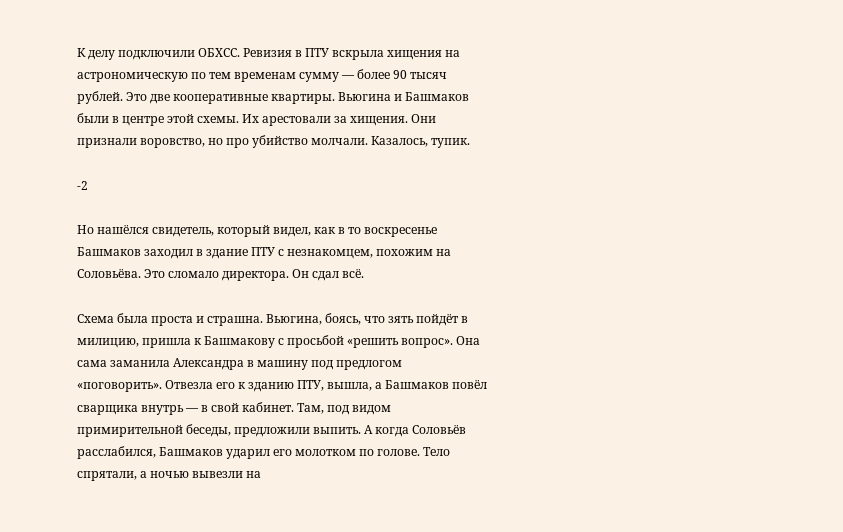К делу подключили ОБХСС. Ревизия в ПТУ вскрыла хищения на астрономическую по тем временам сумму — более 90 тысяч рублей. Это две кооперативные квартиры. Вьюгина и Башмаков были в центре этой схемы. Их арестовали за хищения. Они признали воровство, но про убийство молчали. Казалось, тупик.

-2

Но нашёлся свидетель, который видел, как в то воскресенье Башмаков заходил в здание ПТУ с незнакомцем, похожим на Соловьёва. Это сломало директора. Он сдал всё.

Схема была проста и страшна. Вьюгина, боясь, что зять пойдёт в милицию, пришла к Башмакову с просьбой «решить вопрос». Она сама заманила Александра в машину под предлогом «поговорить». Отвезла его к зданию ПТУ, вышла, а Башмаков повёл сварщика внутрь — в свой кабинет. Там, под видом примирительной беседы, предложили выпить. А когда Соловьёв расслабился, Башмаков ударил его молотком по голове. Тело спрятали, а ночью вывезли на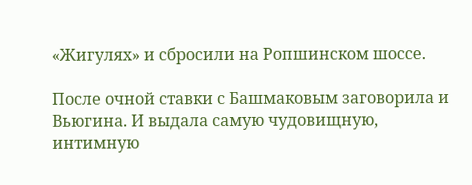«Жигулях» и сбросили на Ропшинском шоссе.

После очной ставки с Башмаковым заговорила и Вьюгина. И выдала самую чудовищную, интимную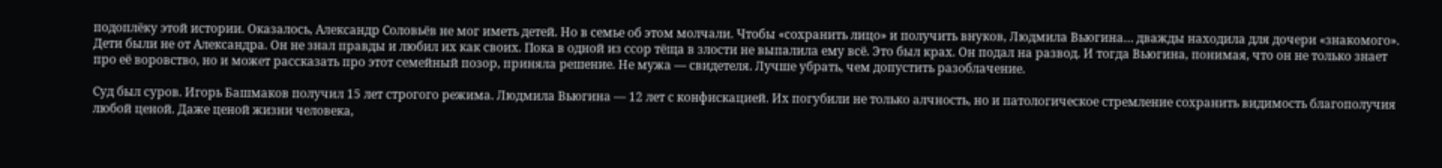подоплёку этой истории. Оказалось, Александр Соловьёв не мог иметь детей. Но в семье об этом молчали. Чтобы «сохранить лицо» и получить внуков, Людмила Вьюгина… дважды находила для дочери «знакомого». Дети были не от Александра. Он не знал правды и любил их как своих. Пока в одной из ссор тёща в злости не выпалила ему всё. Это был крах. Он подал на развод. И тогда Вьюгина, понимая, что он не только знает про её воровство, но и может рассказать про этот семейный позор, приняла решение. Не мужа — свидетеля. Лучше убрать, чем допустить разоблачение.

Суд был суров. Игорь Башмаков получил 15 лет строгого режима. Людмила Вьюгина — 12 лет с конфискацией. Их погубили не только алчность, но и патологическое стремление сохранить видимость благополучия любой ценой. Даже ценой жизни человека,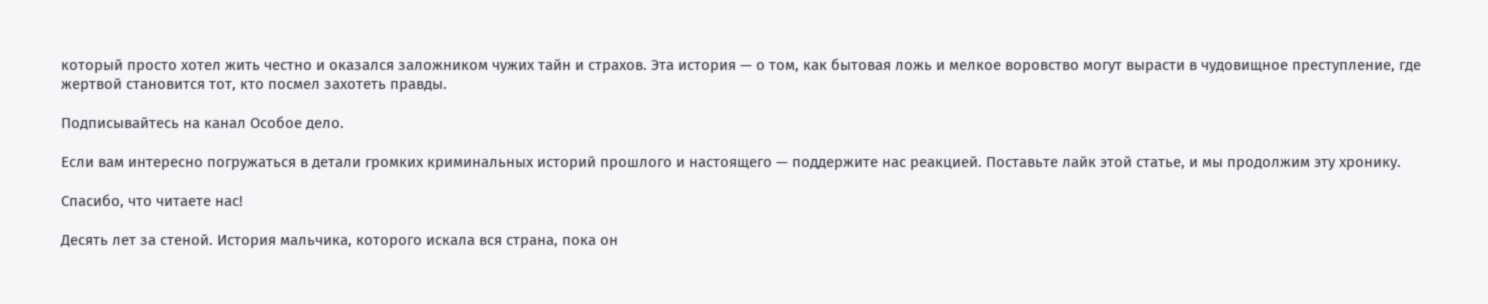который просто хотел жить честно и оказался заложником чужих тайн и страхов. Эта история — о том, как бытовая ложь и мелкое воровство могут вырасти в чудовищное преступление, где жертвой становится тот, кто посмел захотеть правды.

Подписывайтесь на канал Особое дело.

Если вам интересно погружаться в детали громких криминальных историй прошлого и настоящего — поддержите нас реакцией. Поставьте лайк этой статье, и мы продолжим эту хронику.

Спасибо, что читаете нас!

Десять лет за стеной. История мальчика, которого искала вся страна, пока он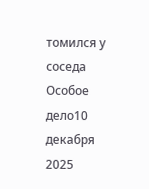томился у соседа
Особое дело10 декабря 2025